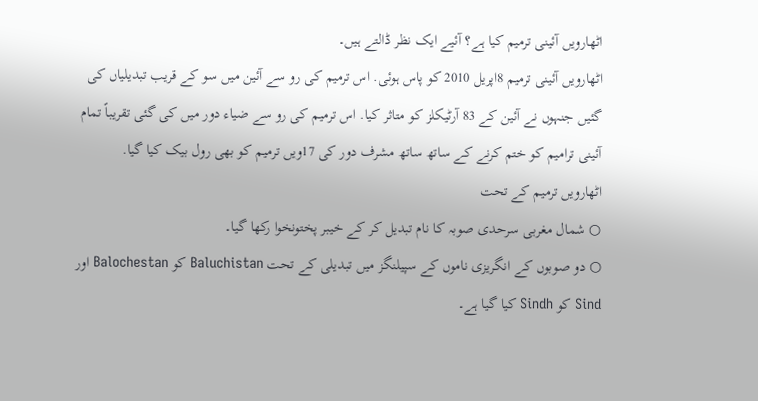اٹھارویں آئینی ترمیم کیا ہے؟ آئیے ایک نظر ڈالتے ہیں۔
اٹھارویں آئینی ترمیم 8اپریل 2010 کو پاس ہوئی. اس ترمیم کی رو سے آئین میں سو کے قریب تبدیلیاں کی گئیں جنہوں نے آئین کے 83 آرٹیکلز کو متاثر کیا. اس ترمیم کی رو سے ضیاء دور میں کی گئی تقریباً تمام آئینی ترامیم کو ختم کرنے کے ساتھ ساتھ مشرف دور کی 17ویں ترمیم کو بھی رول بیک کیا گیا.
اٹھارویں ترمیم کے تحت
○ شمال مغربی سرحدی صوبہ کا نام تبدیل کر کے خیبر پختونخوا رکھا گیا۔
○ دو صوبوں کے انگریزی ناموں کے سپیلنگز میں تبدیلی کے تحت Baluchistan کو Balochestan اور Sind کو Sindh کیا گیا ہے۔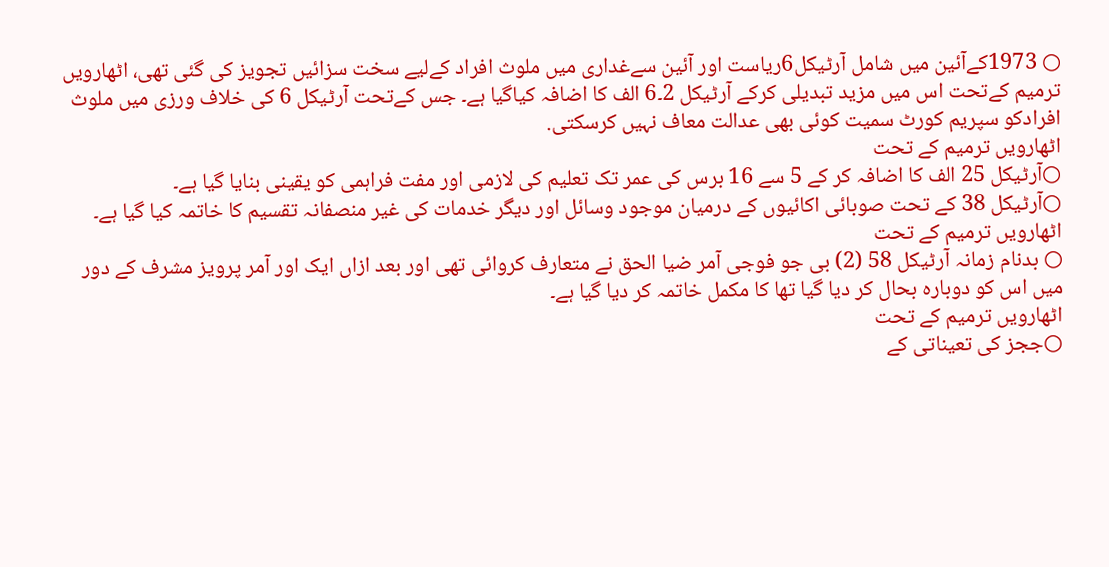○ 1973کےآئین میں شامل آرٹیکل6ریاست اور آئین سےغداری میں ملوث افراد کےلیے سخت سزائیں تجویز کی گئی تھی، اٹھارویں ترمیم کےتحت اس میں مزید تبدیلی کرکے آرٹیکل 2۔6 الف کا اضافہ کیاگیا ہے۔ جس کےتحت آرٹیکل 6 کی خلاف ورزی میں ملوث افرادکو سپریم کورٹ سمیت کوئی بھی عدالت معاف نہیں کرسکتی.
اٹھارویں ترمیم کے تحت
○آرٹیکل 25 الف کا اضافہ کر کے 5 سے 16 برس کی عمر تک تعلیم کی لازمی اور مفت فراہمی کو یقینی بنایا گیا ہے۔
○آرٹیکل 38 کے تحت صوبائی اکائیوں کے درمیان موجود وسائل اور دیگر خدمات کی غیر منصفانہ تقسیم کا خاتمہ کیا گیا ہے۔
اٹھارویں ترمیم کے تحت
○ بدنام زمانہ آرٹیکل 58 (2) بی جو فوجی آمر ضیا الحق نے متعارف کروائی تھی اور بعد ازاں ایک اور آمر پرویز مشرف کے دور میں اس کو دوبارہ بحال کر دیا گیا تھا کا مکمل خاتمہ کر دیا گیا ہے۔
اٹھارویں ترمیم کے تحت
○ججز کی تعیناتی کے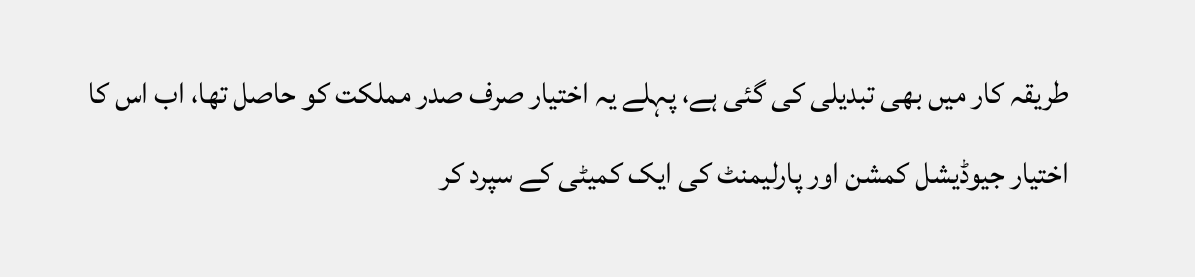طریقہ کار میں بھی تبدیلی کی گئی ہے، پہلے یہ اختیار صرف صدر مملکت کو حاصل تھا، اب اس کا اختیار جیوڈیشل کمشن اور پارلیمنٹ کی ایک کمیٹی کے سپرد کر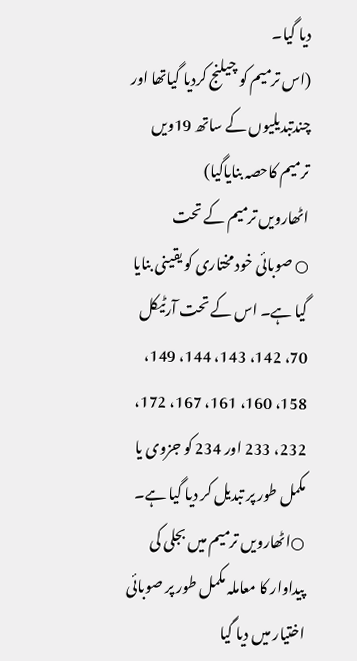دیا گیا۔
(اس ترمیم کو چیلنج کردیا گیاتھا اور چندتبدیلیوں کے ساتھ 19ویں ترمیم کاحصہ بنایاگیا)
اٹھارویں ترمیم کے تحت
○ صوبائی خود مختاری کو یقینی بنایا گیا ہے۔ اس کے تحت آرٹیکل 70، 142، 143، 144، 149، 158، 160، 161، 167، 172، 232، 233 اور 234 کو جزوی یا مکمل طور پر تبدیل کر دیا گیا ہے۔
○اٹھارویں ترمیم میں بجلی کی پیداوار کا معاملہ مکمل طور پر صوبائی اختیار میں دیا گیا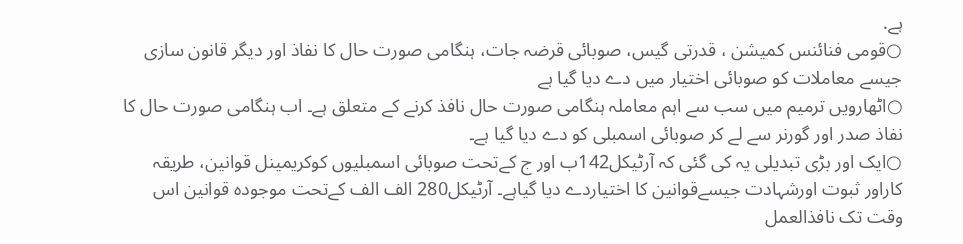ہے.
○قومی فنائنس کمیشن ، قدرتی گیس، صوبائی قرضہ جات، ہنگامی صورت حال کا نفاذ اور دیگر قانون سازی جیسے معاملات کو صوبائی اختیار میں دے دیا گیا ہے
○اٹھارویں ترمیم میں سب سے اہم معاملہ ہنگامی صورت حال نافذ کرنے کے متعلق ہے۔ اب ہنگامی صورت حال کا نفاذ صدر اور گورنر سے لے کر صوبائی اسمبلی کو دے دیا گیا ہے۔
○ایک اور بڑی تبدیلی یہ کی گئی کہ آرٹیکل142ب اور ج کےتحت صوبائی اسمبلیوں کوکریمینل قوانین، طریقہ کاراور ثبوت اورشہادت جیسےقوانین کا اختیاردے دیا گیاہے۔ آرٹیکل280 الف الف کےتحت موجودہ قوانین اس وقت تک نافذالعمل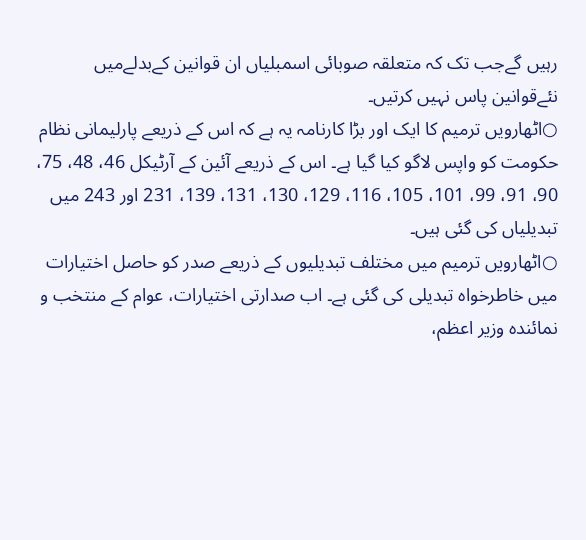رہیں گےجب تک کہ متعلقہ صوبائی اسمبلیاں ان قوانین کےبدلےمیں نئےقوانین پاس نہیں کرتیں۔
○اٹھارویں ترمیم کا ایک اور بڑا کارنامہ یہ ہے کہ اس کے ذریعے پارلیمانی نظام حکومت کو واپس لاگو کیا گیا ہے۔ اس کے ذریعے آئین کے آرٹیکل 46، 48، 75، 90، 91، 99، 101، 105، 116، 129، 130، 131، 139، 231 اور 243 میں تبدیلیاں کی گئی ہیں۔
○اٹھارویں ترمیم میں مختلف تبدیلیوں کے ذریعے صدر کو حاصل اختیارات میں خاطرخواہ تبدیلی کی گئی ہے۔ اب صدارتی اختیارات، عوام کے منتخب و نمائندہ وزیر اعظم،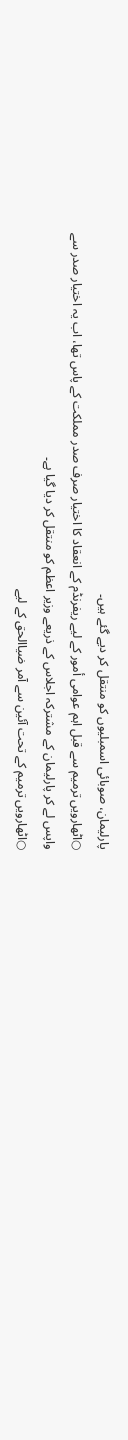پارلیمان، صوبائی اسمبلیوں کو منتقل کر دیے گئے ہیں۔
○اٹھارویں ترمیم سے قبل اہم عوامی أمور کے لیے ریفرنڈم کے انعقاد کا اختیار صرف صدر مملکت کے پاس تھا، اب یہ اختیار صدر سے واپس لے کر پارلیمان کے مشترکہ اجلاس کے ذریعے وزیر اعظم کو منتقل کر دیا گیا ہے۔
○اٹھارویں ترمیم کے تحت آئین سے آمر ضیاالحق کے لیے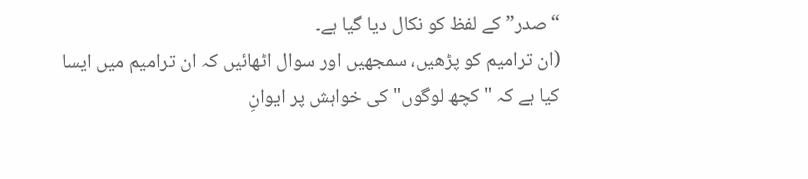“صدر” کے لفظ کو نکال دیا گیا ہے۔
(ان ترامیم کو پڑھیں، سمجھیں اور سوال اٹھائیں کہ ان ترامیم میں ایسا کیا ہے کہ "کچھ لوگوں" کی خواہش پر ایوانِ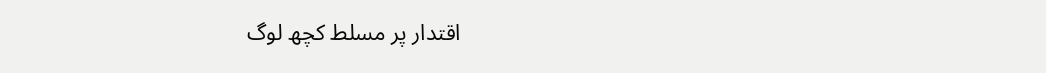اقتدار پر مسلط کچھ لوگ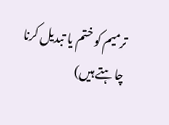ترمیم کو ختم یا تبدیل کرنا چاہتے ہیں)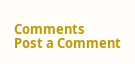Comments
Post a Comment